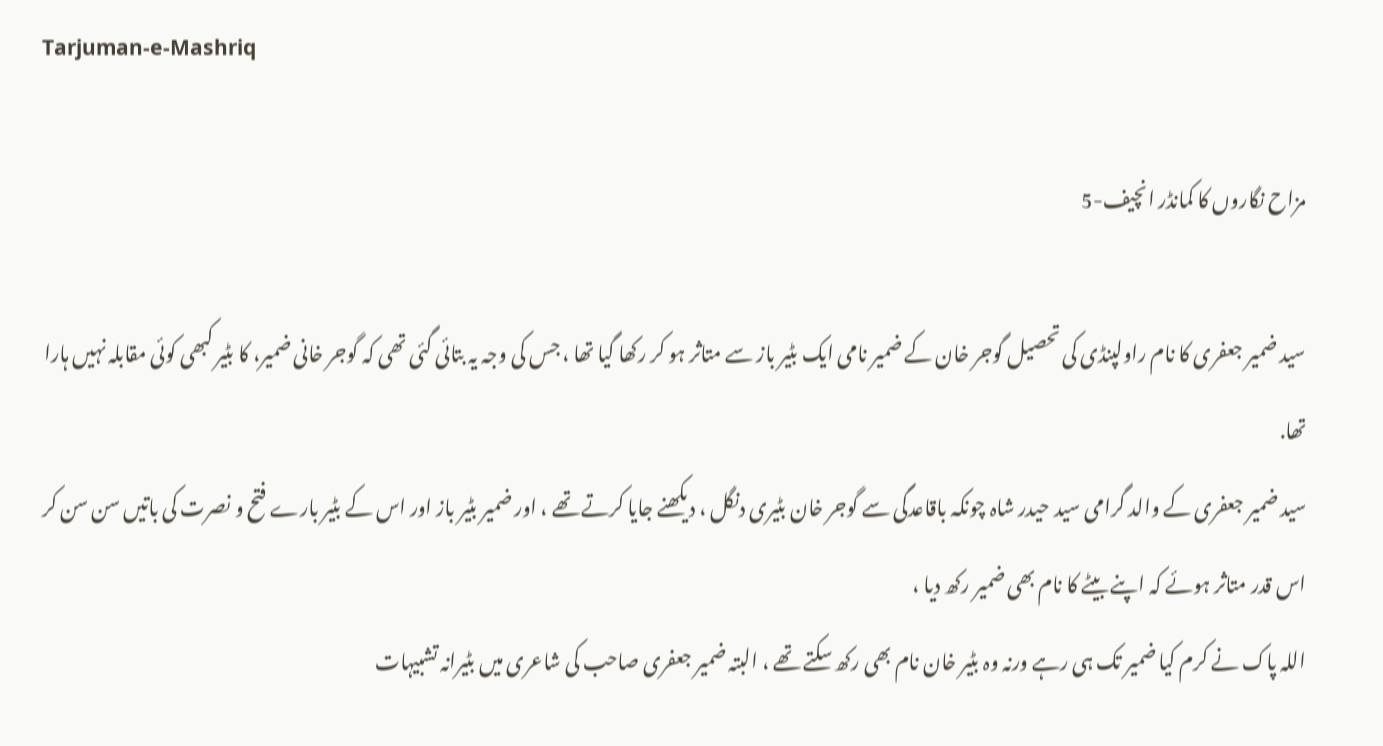Tarjuman-e-Mashriq

مزاح نگاروں کا کمانڈر انچیف-5

سید ضمیر جعفری کا نام راولپنڈی کی تحصیل گوجر خان کے ضمیر نامی ایک بٹیر باز سے متاثر ہو کر رکھا گیا تھا ، جس کی وجہ یہ بتائی گئی تھی کہ گوجر خانی ضمیر، کا بٹیر کبھی کوئی مقابلہ نہیں ہارا تھا.
سید ضمیر جعفری کے والد گرامی سید حیدر شاہ چونکہ باقاعدگی سے گوجر خان بٹیری دنگل ، دیکھنے جایا کرتے تھے ، اور ضمیر بٹیر باز اور اس کے بٹیر بارے فتح و نصرت کی باتیں سن سن کر اس قدر متاثر ہوئے کہ اپنے بیٹے کا نام بھی ضمیر رکھ دیا ،
اللہ پاک نے کرم کیا ضمیر تک ہی رہے ورنہ وہ بٹیر خان نام بھی رکھ سکتے تھے ، البتہ ضمیر جعفری صاحب کی شاعری میں بٹیرانہ تشبیہات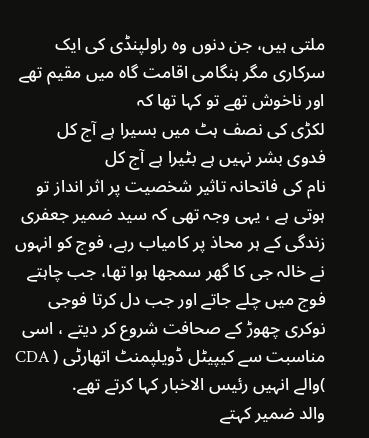ملتی ہیں، جن دنوں وہ راولپنڈی کی ایک سرکاری مگر ہنگامی اقامت گاہ میں مقیم تھے اور ناخوش تھے تو کہا تھا کہ
لکڑی کی نصف ہٹ میں بسیرا ہے آج کل
فدوی بشر نہیں ہے بٹیرا ہے آج کل
نام کی فاتحانہ تاثیر شخصیت پر اثر انداز تو ہوتی ہے ، یہی وجہ تھی کہ سید ضمیر جعفری زندگی کے ہر محاذ پر کامیاب رہے، فوج کو انہوں نے خالہ جی کا گھر سمجھا ہوا تھا، جب چاہتے فوج میں چلے جاتے اور جب دل کرتا فوجی نوکری چھوڑ کے صحافت شروع کر دیتے ، اسی مناسبت سے کیپیٹل ڈویلپمنٹ اتھارٹی ( CDA )والے انہیں رئیس الاخبار کہا کرتے تھے.
والد ضمیر کہتے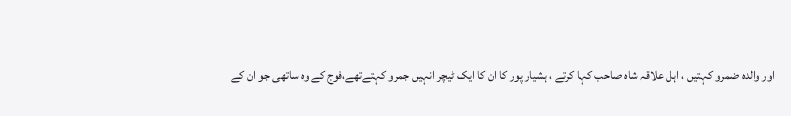اور والدہ ضمرو کہتیں ، اہل علاقہ شاہ صاحب کہا کرتے ، ہشیار پور کا ان کا ایک ٹیچر انہیں جمرو کہتےتھے،فوج کے وہ ساتھی جو ان کے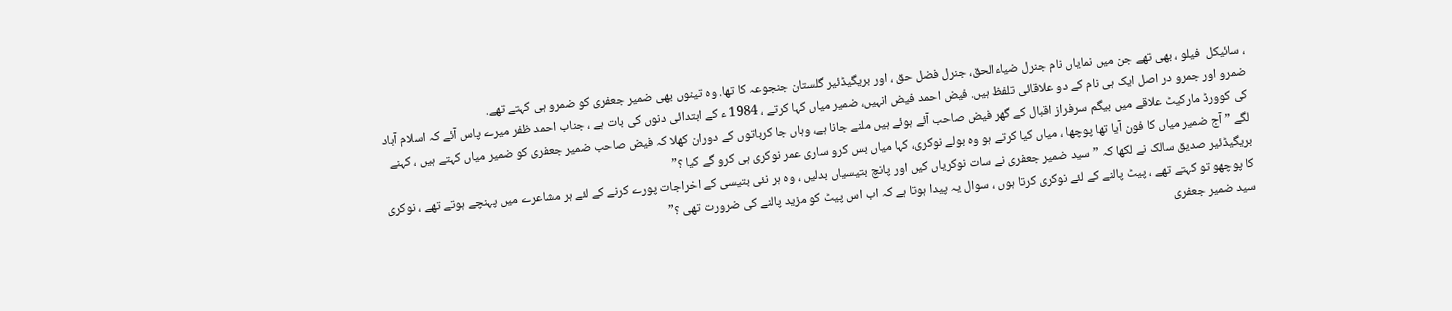، سائیکل  فیلو ، بھی تھے جن میں نمایاں نام جنرل ضیاءالحق، جنرل فضل حق ، اور بریگیڈئیر گلستان جنجوعہ کا تھا. وہ تینوں بھی ضمیر جعفری کو ضمرو ہی کہتے تھے.
ضمرو اور جمرو در اصل ایک ہی نام کے دو علاقائی تلفظ ہیں. فیض احمد فیض انہیں، ضمیر میاں کہا کرتے ، 1984 ء کے ابتدائی دنوں کی بات ہے ، جناب احمد ظفر میرے پاس آئے کہ اسلام آباد کی کوورڈ مارکیٹ علاقے میں بیگم سرفراز اقبال کے گھر فیض صاحب آئے ہوئے ہیں ملنے جانا ہے، وہاں جا کرباتوں کے دوران کھلا کہ فیض صاحب ضمیر جعفری کو ضمیر میاں کہتے ہیں ، کہنے لگے ” آج ضمیر میاں کا فون آیا تھا پوچھا ، میاں کیا کرتے ہو وہ بولے نوکری، کہا میاں بس کرو ساری عمر نوکری ہی کرو گے کیا ؟”
بریگیڈئیر صدیق سالک نے لکھا کہ ” سید ضمیر جعفری نے سات نوکریاں کیں اور پانچ بتیسیاں بدلیں ، وہ ہر نئی بتیسی کے اخراجات پورے کرنے کے لئے ہر مشاعرے میں پہنچے ہوتے تھے ، نوکری کا پوچھو تو کہتے تھے ، پیٹ پالنے کے لئے نوکری کرتا ہوں ، سوال یہ پیدا ہوتا ہے کہ اب اس پیٹ کو مزید پالنے کی ضرورت تھی ؟”
سید ضمیر جعفری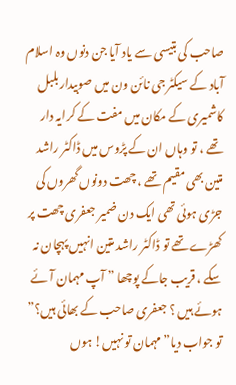صاحب کی بتیسی سے یاد آیا جن دنوں وہ اسلام آباد کے سیکٹر جی نائن ون میں صوبیدار بلبل کاشمیری کے مکان میں مفت کے کرایہ دار تھے ، تو وہاں ان کے پڑوس میں ڈاکٹر راشد متین بھی مقیم تھے ، چھت دونوں گھروں کی جڑی ہوئی تھی ایک دن ضمیر جعفری چھت پر کھڑے تھے تو ڈاکٹر راشد متین انہیں پہچان نہ سکے ، قریب جاکے پوچھا ” آپ مہمان آئے ہوئے ہیں ؟ جعفری صاحب کے بھائی ہیں؟” تو جواب دیا”مہمان تو نہیں! ہوں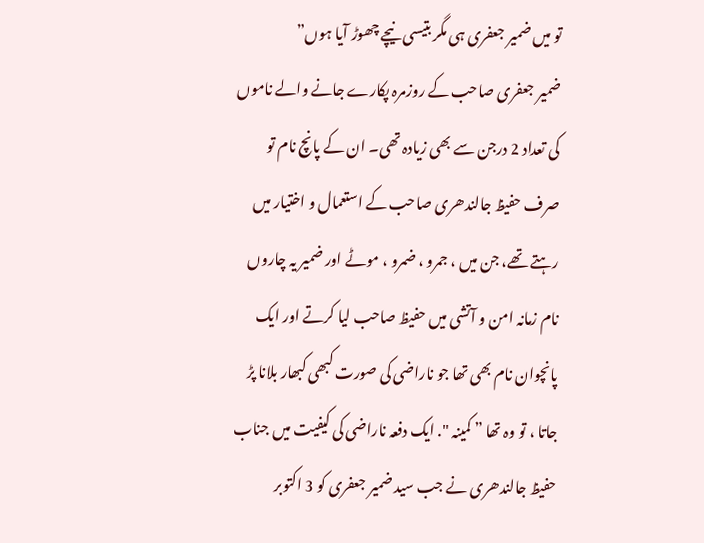تو میں ضمیر جعفری ہی مگر بتیسی نیچے چھوڑ آیا ہوں”
ضمیر جعفری صاحب کے روزمرہ پکارے جانے والے ناموں کی تعداد 2 درجن سے بھی زیادہ تھی۔ ان کے پانچ نام تو صرف حفیظ جالندھری صاحب کے استعمال و اختیار میں رہتے تھے، جن میں ، جمرو ، ضمرو ، موٹے اور ضمیر یہ چاروں نام زمانہ امن و آتشی میں حفیظ صاحب لیا کرتے اور ایک پانچوان نام بھی تھا جو ناراضی کی صورت کبھی کبھار بلانا پڑ جاتا ، تو وہ تھا ” کمینہ ". ایک دفعہ ناراضی کی کیفیت میں جناب حفیظ جالندھری نے جب سید ضمیر جعفری کو 3 اکتوبر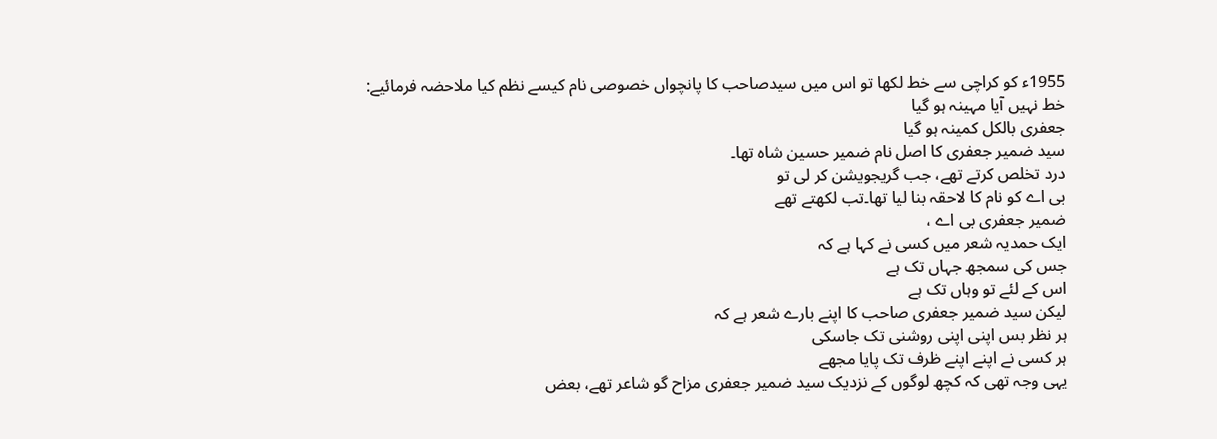1955ء کو کراچی سے خط لکھا تو اس میں سیدصاحب کا پانچواں خصوصی نام کیسے نظم کیا ملاحضہ فرمائیے:
خط نہیں آیا مہینہ ہو گیا
جعفری بالکل کمینہ ہو گیا
سید ضمیر جعفری کا اصل نام ضمیر حسین شاہ تھا۔
درد تخلص کرتے تھے، جب گریجویشن کر لی تو
بی اے کو نام کا لاحقہ بنا لیا تھا۔تب لکھتے تھے
ضمیر جعفری بی اے ،
ایک حمدیہ شعر میں کسی نے کہا ہے کہ
جس کی سمجھ جہاں تک ہے
اس کے لئے تو وہاں تک ہے
لیکن سید ضمیر جعفری صاحب کا اپنے بارے شعر ہے کہ
ہر نظر بس اپنی اپنی روشنی تک جاسکی
ہر کسی نے اپنے اپنے ظرف تک پایا مجھے
یہی وجہ تھی کہ کچھ لوگوں کے نزدیک سید ضمیر جعفری مزاح گو شاعر تھے، بعض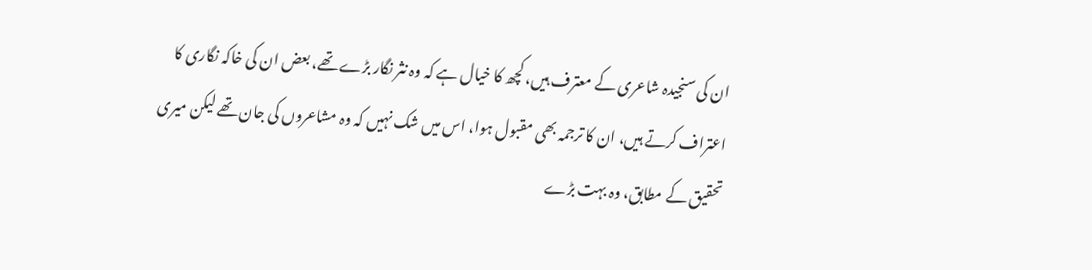ان کی سنجیدہ شاعری کے معترف ہیں، کچھ کا خیال ہے کہ وہ نثر نگار بڑے تھے، بعض ان کی خاکہ نگاری کا اعتراف کرتے ہیں، ان کا ترجمہ بھی مقبول ہوا، اس میں شک نہیں کہ وہ مشاعروں کی جان تھے لیکن میری تحقیق کے مطابق، وہ بہت بڑے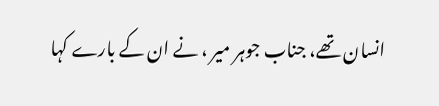انسان تھے، جناب جوہر میر ، نے ان کے بارے کہا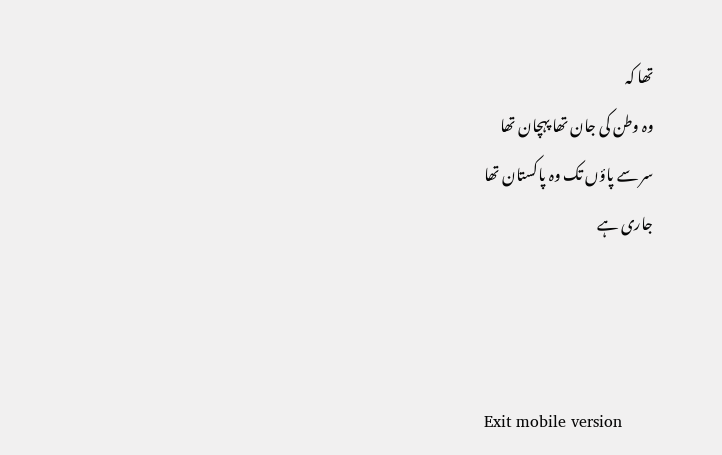تھا کہ
وہ وطن کی جان تھا پہچان تھا
سر سے پاؤں تک وہ پاکستان تھا
جاری ہے



Exit mobile version